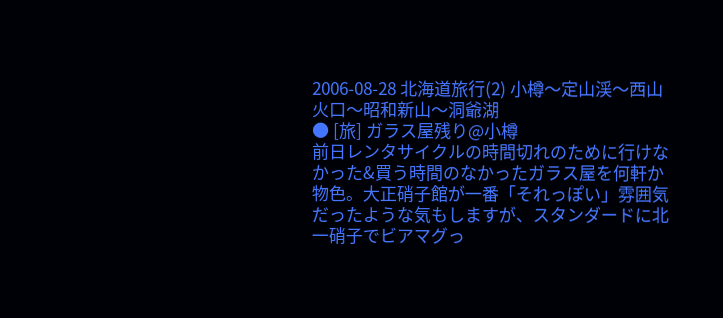2006-08-28 北海道旅行(2) 小樽〜定山渓〜西山火口〜昭和新山〜洞爺湖
● [旅] ガラス屋残り@小樽
前日レンタサイクルの時間切れのために行けなかった&買う時間のなかったガラス屋を何軒か物色。大正硝子館が一番「それっぽい」雰囲気だったような気もしますが、スタンダードに北一硝子でビアマグっ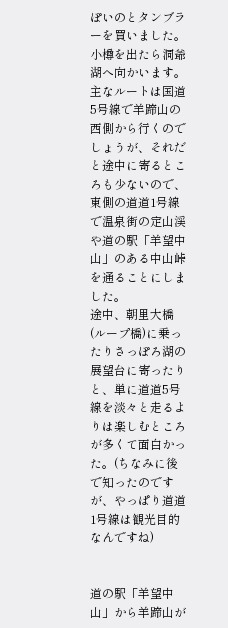ぽいのとタンブラーを買いました。
小樽を出たら洞爺湖へ向かいます。
主なルートは国道5号線で羊蹄山の西側から行くのでしょうが、それだと途中に寄るところも少ないので、東側の道道1号線で温泉街の定山渓や道の駅「羊望中山」のある中山峠を通ることにしました。
途中、朝里大橋(ループ橋)に乗ったりさっぽろ湖の展望台に寄ったりと、単に道道5号線を淡々と走るよりは楽しむところが多くて面白かった。(ちなみに後で知ったのですが、やっぱり道道1号線は観光目的なんですね)


道の駅「羊望中山」から羊蹄山が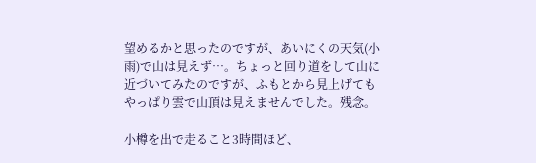望めるかと思ったのですが、あいにくの天気(小雨)で山は見えず…。ちょっと回り道をして山に近づいてみたのですが、ふもとから見上げてもやっぱり雲で山頂は見えませんでした。残念。

小樽を出で走ること3時間ほど、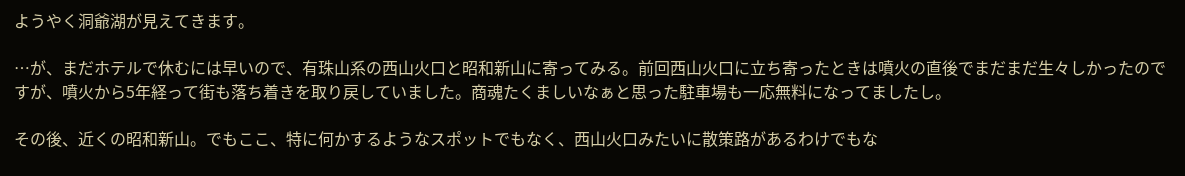ようやく洞爺湖が見えてきます。

…が、まだホテルで休むには早いので、有珠山系の西山火口と昭和新山に寄ってみる。前回西山火口に立ち寄ったときは噴火の直後でまだまだ生々しかったのですが、噴火から5年経って街も落ち着きを取り戻していました。商魂たくましいなぁと思った駐車場も一応無料になってましたし。

その後、近くの昭和新山。でもここ、特に何かするようなスポットでもなく、西山火口みたいに散策路があるわけでもな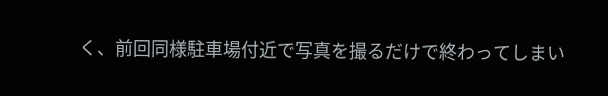く、前回同様駐車場付近で写真を撮るだけで終わってしまい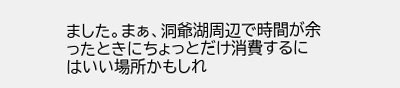ました。まぁ、洞爺湖周辺で時間が余ったときにちょっとだけ消費するにはいい場所かもしれ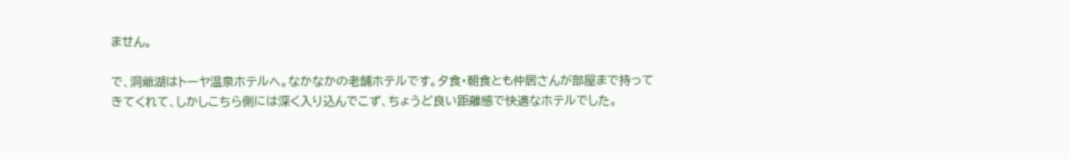ません。

で、洞爺湖はトーヤ温泉ホテルへ。なかなかの老舗ホテルです。夕食・朝食とも仲居さんが部屋まで持ってきてくれて、しかしこちら側には深く入り込んでこず、ちょうど良い距離感で快適なホテルでした。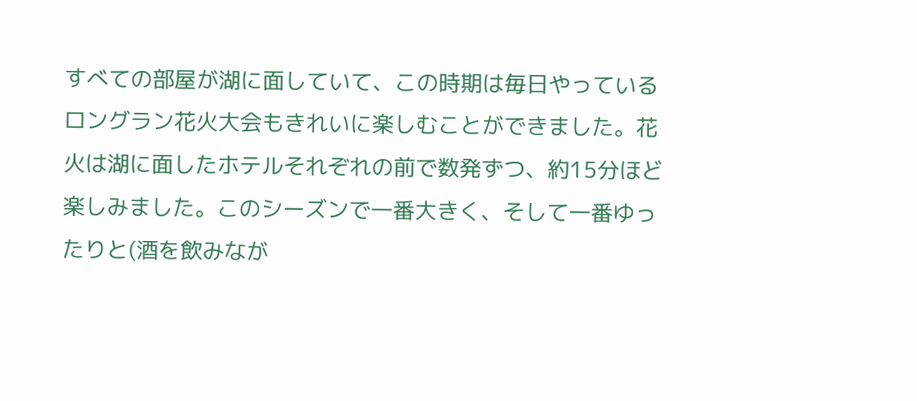すべての部屋が湖に面していて、この時期は毎日やっているロングラン花火大会もきれいに楽しむことができました。花火は湖に面したホテルそれぞれの前で数発ずつ、約15分ほど楽しみました。このシーズンで一番大きく、そして一番ゆったりと(酒を飲みなが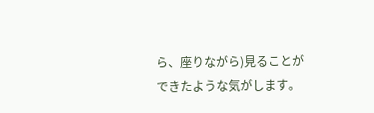ら、座りながら)見ることができたような気がします。